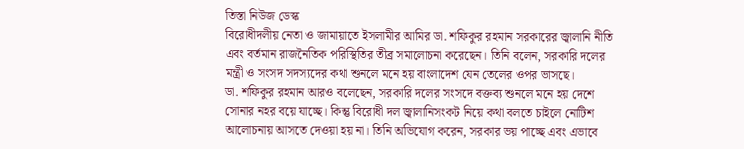তিস্তা নিউজ ডেস্ক
বিরোধীদলীয় নেতা ও জামায়াতে ইসলামীর আমির ডা. শফিকুর রহমান সরকারের জ্বালানি নীতি এবং বর্তমান রাজনৈতিক পরিস্থিতির তীব্র সমালোচনা করেছেন। তিনি বলেন, সরকারি দলের মন্ত্রী ও সংসদ সদস্যদের কথা শুনলে মনে হয় বাংলাদেশ যেন তেলের ওপর ভাসছে।
ডা. শফিকুর রহমান আরও বলেছেন, সরকারি দলের সংসদে বক্তব্য শুনলে মনে হয় দেশে সোনার নহর বয়ে যাচ্ছে। কিন্তু বিরোধী দল জ্বালানিসংকট নিয়ে কথা বলতে চাইলে নোটিশ আলোচনায় আসতে দেওয়া হয় না। তিনি অভিযোগ করেন, সরকার ভয় পাচ্ছে এবং এভাবে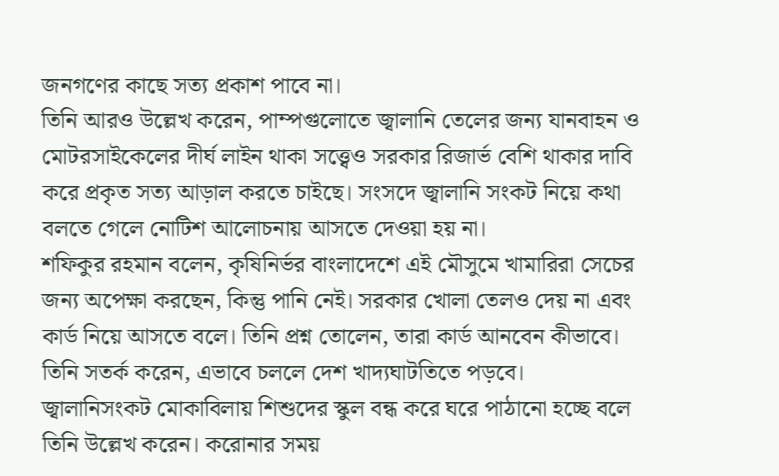জনগণের কাছে সত্য প্রকাশ পাবে না।
তিনি আরও উল্লেখ করেন, পাম্পগুলোতে জ্বালানি তেলের জন্য যানবাহন ও মোটরসাইকেলের দীর্ঘ লাইন থাকা সত্ত্বেও সরকার রিজার্ভ বেশি থাকার দাবি করে প্রকৃত সত্য আড়াল করতে চাইছে। সংসদে জ্বালানি সংকট নিয়ে কথা বলতে গেলে নোটিশ আলোচনায় আসতে দেওয়া হয় না।
শফিকুর রহমান বলেন, কৃষিনির্ভর বাংলাদেশে এই মৌসুমে খামারিরা সেচের জন্য অপেক্ষা করছেন, কিন্তু পানি নেই। সরকার খোলা তেলও দেয় না এবং কার্ড নিয়ে আসতে বলে। তিনি প্রশ্ন তোলেন, তারা কার্ড আনবেন কীভাবে। তিনি সতর্ক করেন, এভাবে চললে দেশ খাদ্যঘাটতিতে পড়বে।
জ্বালানিসংকট মোকাবিলায় শিশুদের স্কুল বন্ধ করে ঘরে পাঠানো হচ্ছে বলে তিনি উল্লেখ করেন। করোনার সময়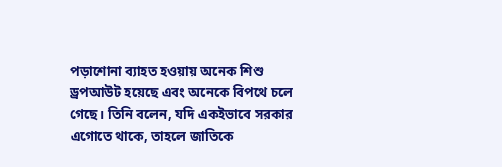পড়াশোনা ব্যাহত হওয়ায় অনেক শিশু ড্রপআউট হয়েছে এবং অনেকে বিপথে চলে গেছে। তিনি বলেন, যদি একইভাবে সরকার এগোতে থাকে, তাহলে জাতিকে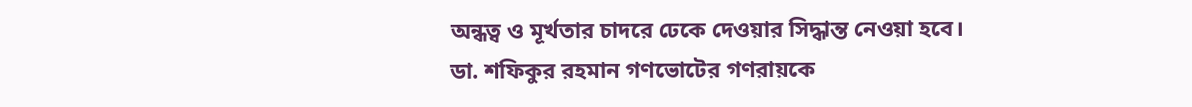অন্ধত্ব ও মূর্খতার চাদরে ঢেকে দেওয়ার সিদ্ধান্ত নেওয়া হবে।
ডা. শফিকুর রহমান গণভোটের গণরায়কে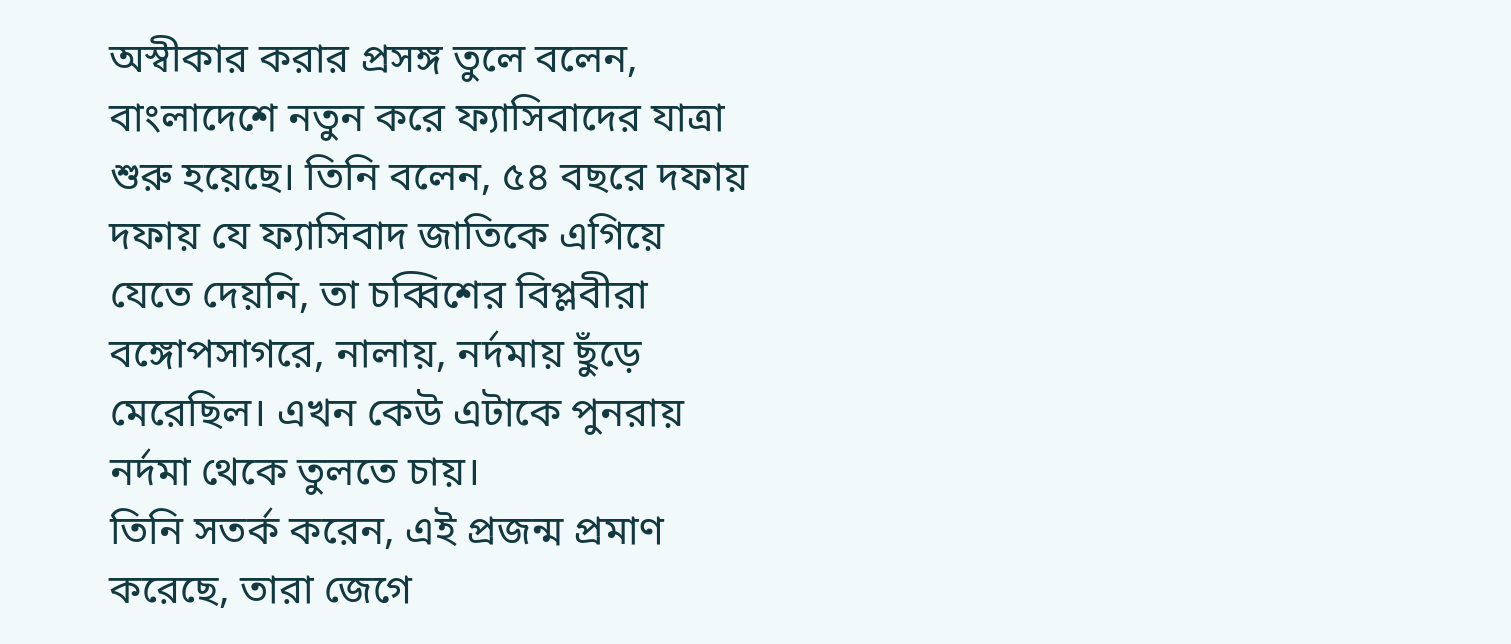অস্বীকার করার প্রসঙ্গ তুলে বলেন, বাংলাদেশে নতুন করে ফ্যাসিবাদের যাত্রা শুরু হয়েছে। তিনি বলেন, ৫৪ বছরে দফায় দফায় যে ফ্যাসিবাদ জাতিকে এগিয়ে যেতে দেয়নি, তা চব্বিশের বিপ্লবীরা বঙ্গোপসাগরে, নালায়, নর্দমায় ছুঁড়ে মেরেছিল। এখন কেউ এটাকে পুনরায় নর্দমা থেকে তুলতে চায়।
তিনি সতর্ক করেন, এই প্রজন্ম প্রমাণ করেছে, তারা জেগে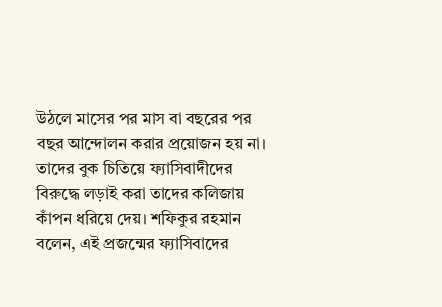উঠলে মাসের পর মাস বা বছরের পর বছর আন্দোলন করার প্রয়োজন হয় না। তাদের বুক চিতিয়ে ফ্যাসিবাদীদের বিরুদ্ধে লড়াই করা তাদের কলিজায় কাঁপন ধরিয়ে দেয়। শফিকুর রহমান বলেন, এই প্রজন্মের ফ্যাসিবাদের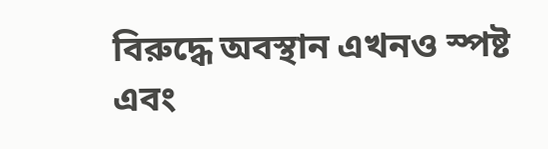বিরুদ্ধে অবস্থান এখনও স্পষ্ট এবং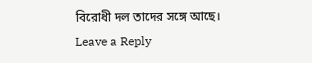বিরোধী দল তাদের সঙ্গে আছে।
Leave a Reply